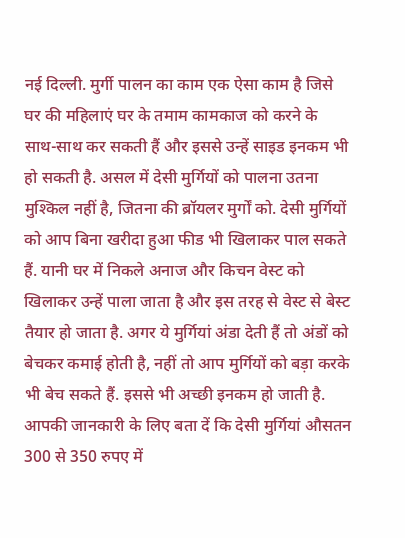नई दिल्ली. मुर्गी पालन का काम एक ऐसा काम है जिसे घर की महिलाएं घर के तमाम कामकाज को करने के साथ-साथ कर सकती हैं और इससे उन्हें साइड इनकम भी हो सकती है. असल में देसी मुर्गियों को पालना उतना मुश्किल नहीं है, जितना की ब्रॉयलर मुर्गों को. देसी मुर्गियों को आप बिना खरीदा हुआ फीड भी खिलाकर पाल सकते हैं. यानी घर में निकले अनाज और किचन वेस्ट को खिलाकर उन्हें पाला जाता है और इस तरह से वेस्ट से बेस्ट तैयार हो जाता है. अगर ये मुर्गियां अंडा देती हैं तो अंडों को बेचकर कमाई होती है, नहीं तो आप मुर्गियों को बड़ा करके भी बेच सकते हैं. इससे भी अच्छी इनकम हो जाती है.
आपकी जानकारी के लिए बता दें कि देसी मुर्गियां औसतन 300 से 350 रुपए में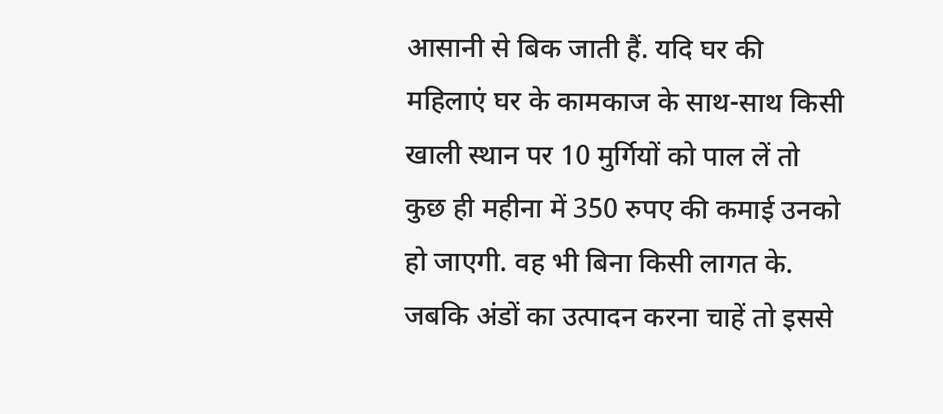आसानी से बिक जाती हैं. यदि घर की महिलाएं घर के कामकाज के साथ-साथ किसी खाली स्थान पर 10 मुर्गियों को पाल लें तो कुछ ही महीना में 350 रुपए की कमाई उनको हो जाएगी. वह भी बिना किसी लागत के. जबकि अंडों का उत्पादन करना चाहें तो इससे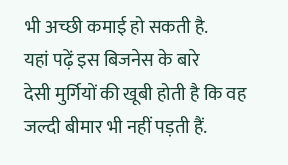भी अच्छी कमाई हो सकती है.
यहां पढ़ें इस बिजनेस के बारे
देसी मुर्गियों की खूबी होती है कि वह जल्दी बीमार भी नहीं पड़ती हैं.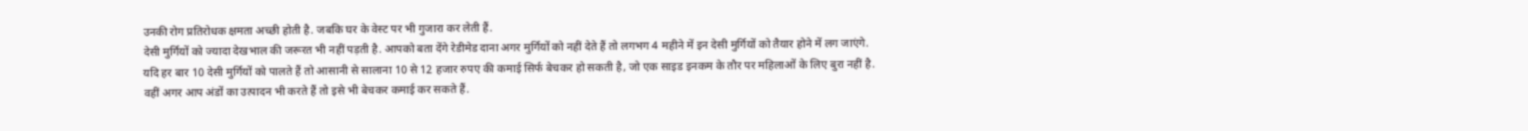उनकी रोग प्रतिरोधक क्षमता अच्छी होती है. जबकि घर के वेस्ट पर भी गुजारा कर लेती हैं.
देसी मुर्गियों को ज्यादा देखभाल की जरूरत भी नहीं पड़ती है. आपको बता देंगे रेडीमेड दाना अगर मुर्गियों को नहीं देते हैं तो लगभग 4 महीने में इन देसी मुर्गियों को तैयार होने में लग जाएंगे.
यदि हर बार 10 देसी मुर्गियों को पालते हैं तो आसानी से सालाना 10 से 12 हजार रुपए की कमाई सिर्फ बेचकर हो सकती है, जो एक साइड इनकम के तौर पर महिलाओं के लिए बुरा नहीं है.
वहीं अगर आप अंडों का उत्पादन भी करते हैं तो इसे भी बेचकर कमाई कर सकते हैं.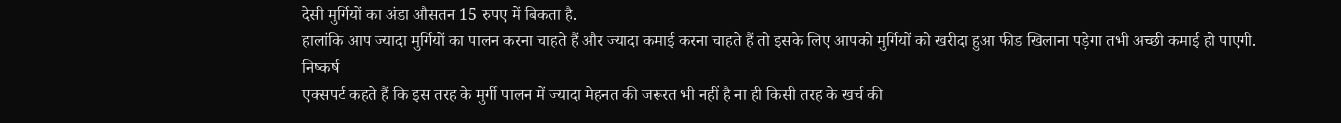देसी मुर्गियों का अंडा औसतन 15 रुपए में बिकता है.
हालांकि आप ज्यादा मुर्गियों का पालन करना चाहते हैं और ज्यादा कमाई करना चाहते हैं तो इसके लिए आपको मुर्गियों को खरीदा हुआ फीड खिलाना पड़ेगा तभी अच्छी कमाई हो पाएगी.
निष्कर्ष
एक्सपर्ट कहते हैं कि इस तरह के मुर्गी पालन में ज्यादा मेहनत की जरूरत भी नहीं है ना ही किसी तरह के खर्च की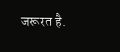जरूरत है.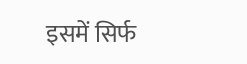इसमें सिर्फ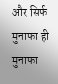और सिर्फ मुनाफा ही मुनाफा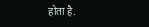होता है.